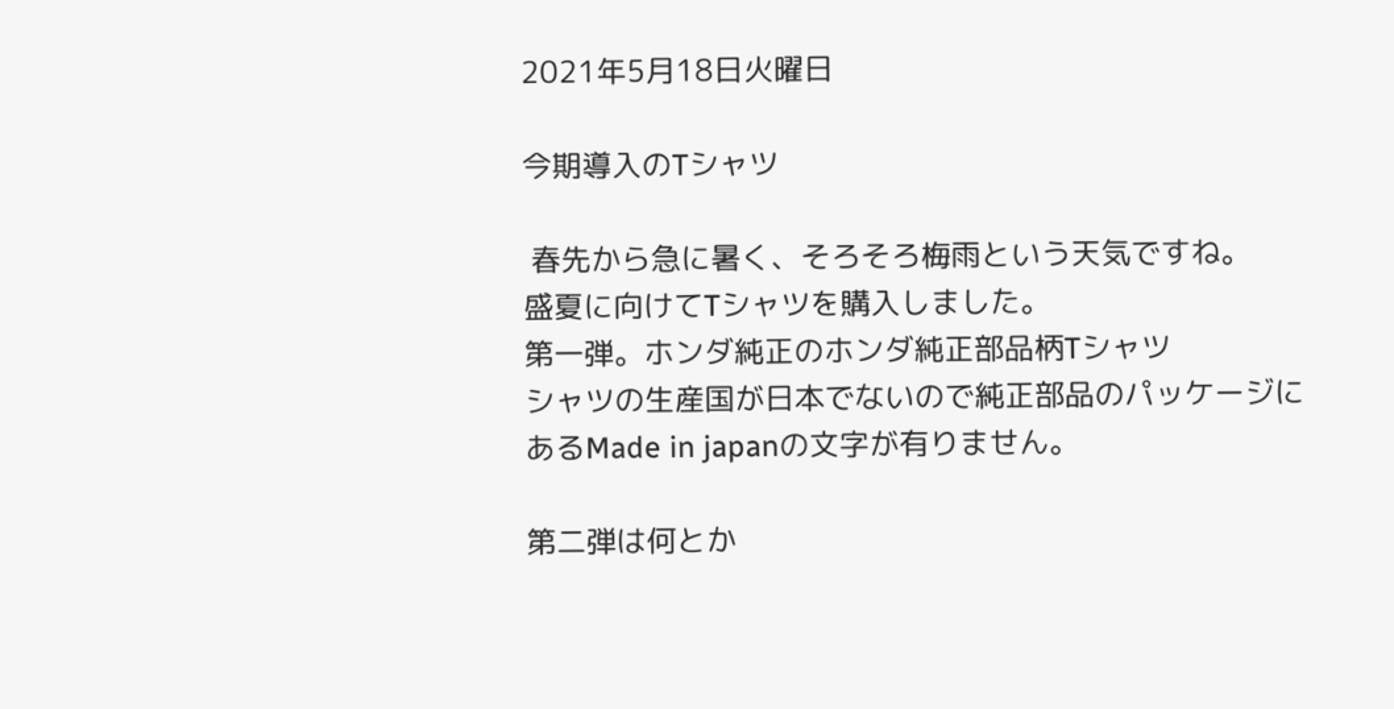2021年5月18日火曜日

今期導入のTシャツ

 春先から急に暑く、そろそろ梅雨という天気ですね。
盛夏に向けてTシャツを購入しました。
第一弾。ホンダ純正のホンダ純正部品柄Tシャツ
シャツの生産国が日本でないので純正部品のパッケージにあるMade in japanの文字が有りません。

第二弾は何とか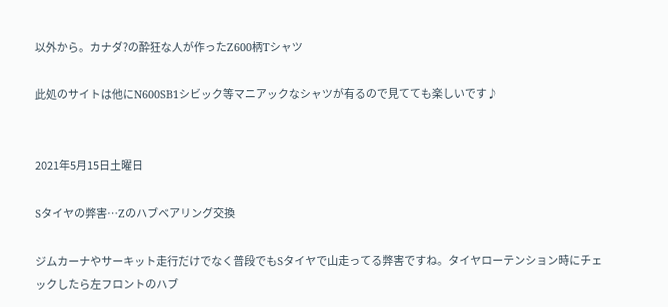以外から。カナダ?の酔狂な人が作ったZ600柄Tシャツ

此処のサイトは他にN600SB1シビック等マニアックなシャツが有るので見てても楽しいです♪


2021年5月15日土曜日

Sタイヤの弊害…Zのハブベアリング交換

ジムカーナやサーキット走行だけでなく普段でもSタイヤで山走ってる弊害ですね。タイヤローテンション時にチェックしたら左フロントのハブ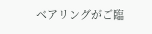ベアリングがご臨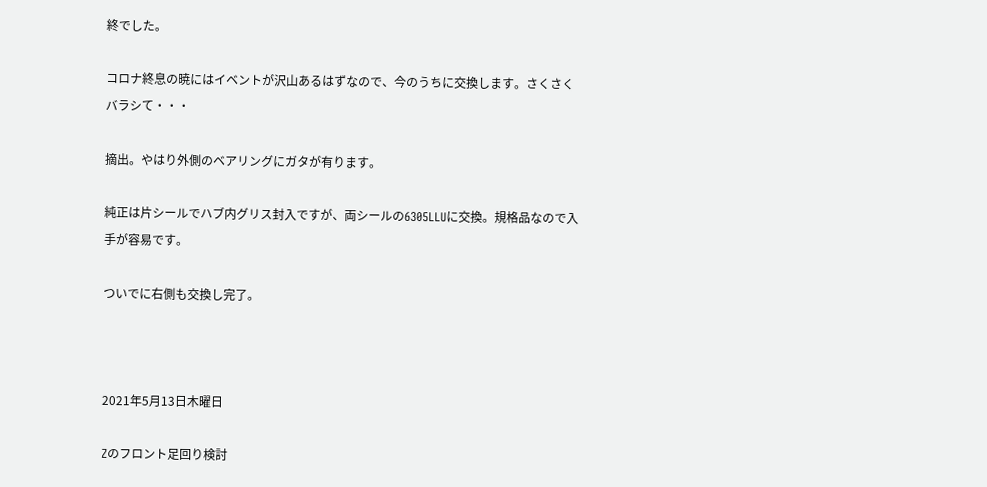終でした。

コロナ終息の暁にはイベントが沢山あるはずなので、今のうちに交換します。さくさくバラシて・・・

摘出。やはり外側のベアリングにガタが有ります。

純正は片シールでハブ内グリス封入ですが、両シールの6305LLUに交換。規格品なので入手が容易です。

ついでに右側も交換し完了。



2021年5月13日木曜日

Zのフロント足回り検討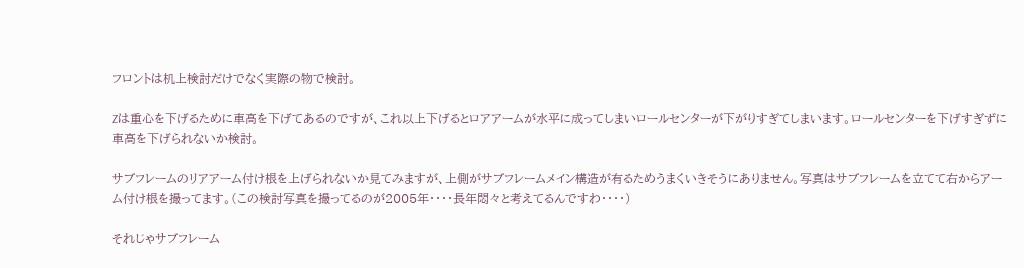フロントは机上検討だけでなく実際の物で検討。

Zは重心を下げるために車高を下げてあるのですが、これ以上下げるとロアアームが水平に成ってしまいロールセンターが下がりすぎてしまいます。ロールセンターを下げすぎずに車高を下げられないか検討。

サブフレームのリアアーム付け根を上げられないか見てみますが、上側がサブフレームメイン構造が有るためうまくいきそうにありません。写真はサブフレームを立てて右からアーム付け根を撮ってます。(この検討写真を撮ってるのが2005年・・・・長年悶々と考えてるんですわ・・・・)

それじゃサブフレーム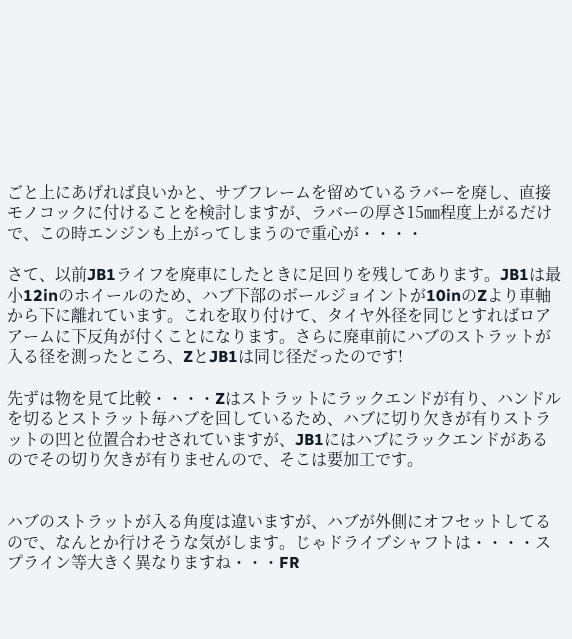ごと上にあげれば良いかと、サブフレームを留めているラバーを廃し、直接モノコックに付けることを検討しますが、ラバーの厚さ15㎜程度上がるだけで、この時エンジンも上がってしまうので重心が・・・・

さて、以前JB1ライフを廃車にしたときに足回りを残してあります。JB1は最小12inのホイールのため、ハブ下部のボールジョイントが10inのZより車軸から下に離れています。これを取り付けて、タイヤ外径を同じとすればロアアームに下反角が付くことになります。さらに廃車前にハブのストラットが入る径を測ったところ、ZとJB1は同じ径だったのです!

先ずは物を見て比較・・・・Zはストラットにラックエンドが有り、ハンドルを切るとストラット毎ハブを回しているため、ハブに切り欠きが有りストラットの凹と位置合わせされていますが、JB1にはハブにラックエンドがあるのでその切り欠きが有りませんので、そこは要加工です。


ハブのストラットが入る角度は違いますが、ハブが外側にオフセットしてるので、なんとか行けそうな気がします。じゃドライブシャフトは・・・・スプライン等大きく異なりますね・・・FR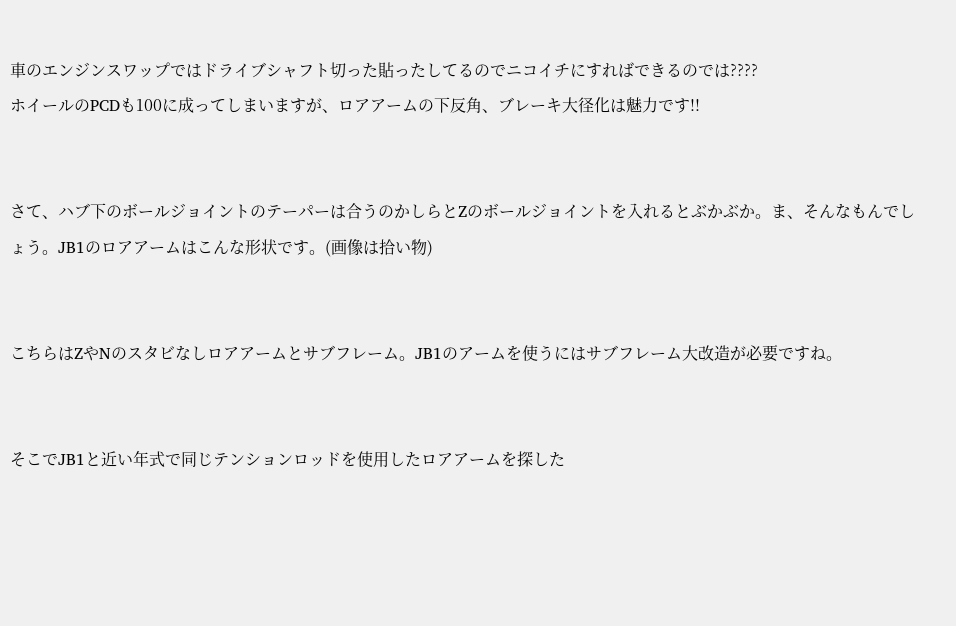車のエンジンスワップではドライブシャフト切った貼ったしてるのでニコイチにすればできるのでは????
ホイールのPCDも100に成ってしまいますが、ロアアームの下反角、ブレーキ大径化は魅力です!!


さて、ハブ下のボールジョイントのテーパーは合うのかしらとZのボールジョイントを入れるとぶかぶか。ま、そんなもんでしょう。JB1のロアアームはこんな形状です。(画像は拾い物)


こちらはZやNのスタビなしロアアームとサブフレーム。JB1のアームを使うにはサブフレーム大改造が必要ですね。


そこでJB1と近い年式で同じテンションロッドを使用したロアアームを探した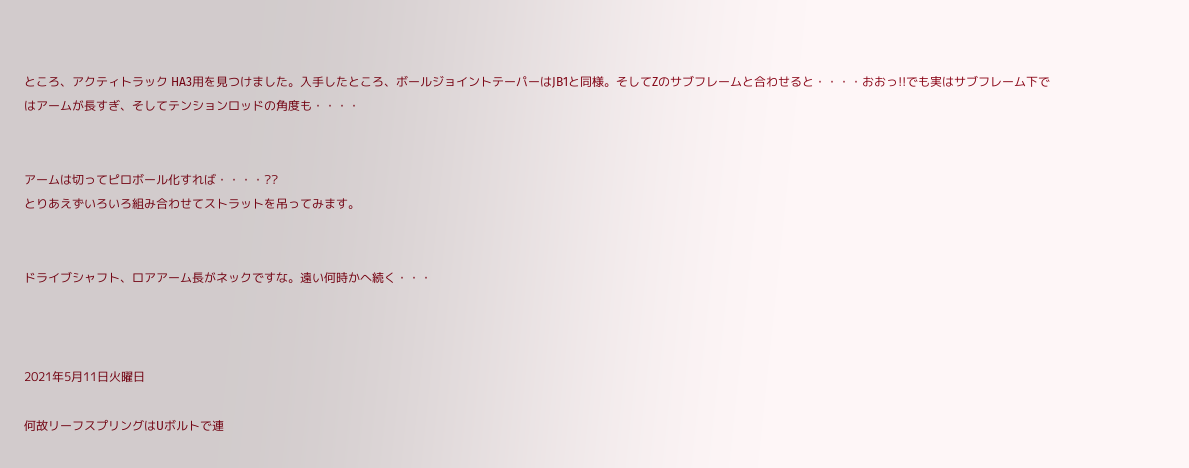ところ、アクティトラック HA3用を見つけました。入手したところ、ボールジョイントテーパーはJB1と同様。そしてZのサブフレームと合わせると・・・・おおっ!!でも実はサブフレーム下ではアームが長すぎ、そしてテンションロッドの角度も・・・・


アームは切ってピロボール化すれば・・・・??
とりあえずいろいろ組み合わせてストラットを吊ってみます。


ドライブシャフト、ロアアーム長がネックですな。遠い何時かへ続く・・・



2021年5月11日火曜日

何故リーフスプリングはUボルトで連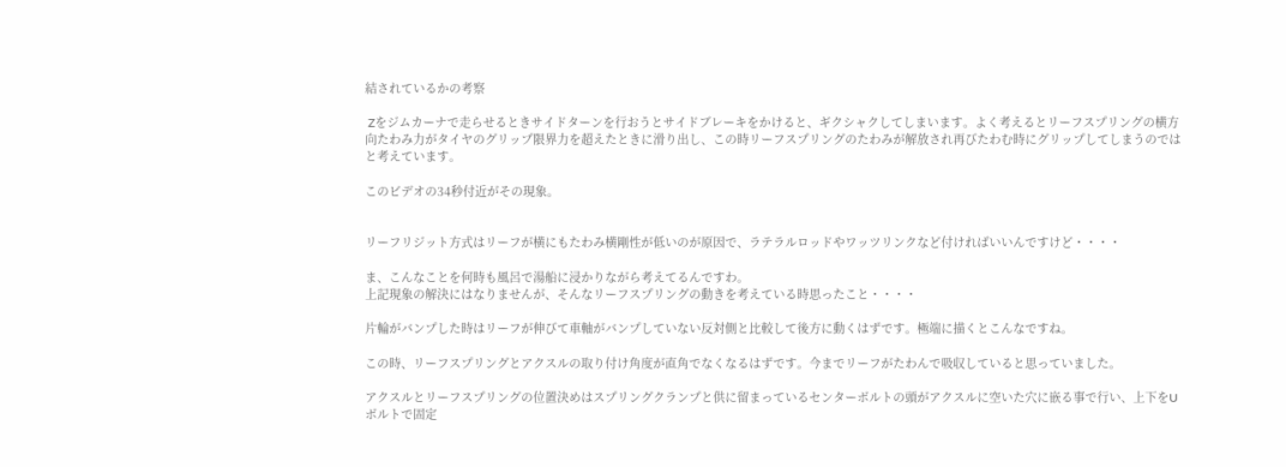結されているかの考察

 Zをジムカーナで走らせるときサイドターンを行おうとサイドブレーキをかけると、ギクシャクしてしまいます。よく考えるとリーフスプリングの横方向たわみ力がタイヤのグリップ限界力を超えたときに滑り出し、この時リーフスプリングのたわみが解放され再びたわむ時にグリップしてしまうのではと考えています。

このビデオの34秒付近がその現象。


リーフリジット方式はリーフが横にもたわみ横剛性が低いのが原因で、ラテラルロッドやワッツリンクなど付ければいいんですけど・・・・

ま、こんなことを何時も風呂で湯船に浸かりながら考えてるんですわ。
上記現象の解決にはなりませんが、そんなリーフスプリングの動きを考えている時思ったこと・・・・

片輪がバンプした時はリーフが伸びて車軸がバンプしていない反対側と比較して後方に動くはずです。極端に描くとこんなですね。

この時、リーフスプリングとアクスルの取り付け角度が直角でなくなるはずです。今までリーフがたわんで吸収していると思っていました。

アクスルとリーフスプリングの位置決めはスプリングクランプと供に留まっているセンターボルトの頭がアクスルに空いた穴に嵌る事で行い、上下をUボルトで固定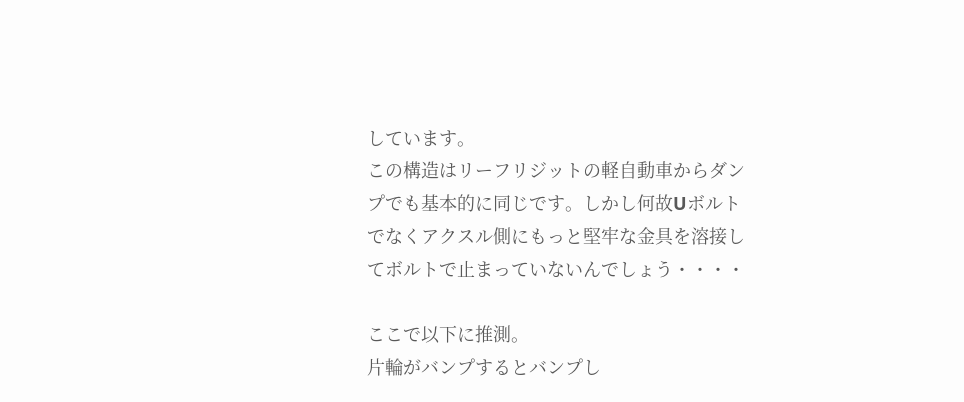しています。
この構造はリーフリジットの軽自動車からダンプでも基本的に同じです。しかし何故Uボルトでなくアクスル側にもっと堅牢な金具を溶接してボルトで止まっていないんでしょう・・・・

ここで以下に推測。
片輪がバンプするとバンプし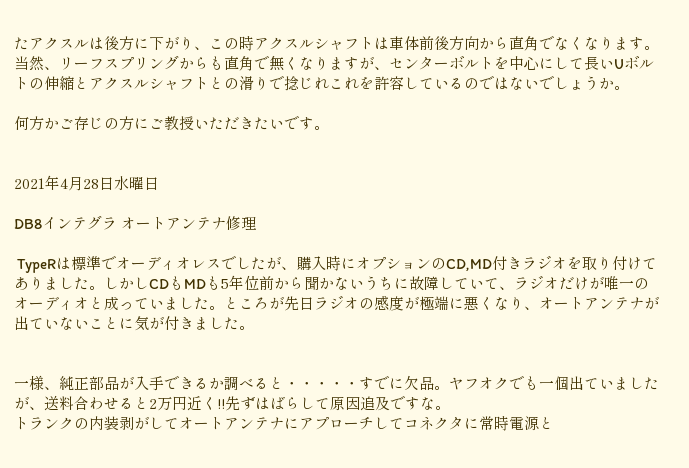たアクスルは後方に下がり、この時アクスルシャフトは車体前後方向から直角でなくなります。当然、リーフスプリングからも直角で無くなりますが、センターボルトを中心にして長いUボルトの伸縮とアクスルシャフトとの滑りで捻じれこれを許容しているのではないでしょうか。

何方かご存じの方にご教授いただきたいです。


2021年4月28日水曜日

DB8インテグラ オートアンテナ修理

 TypeRは標準でオーディオレスでしたが、購入時にオプションのCD,MD付きラジオを取り付けてありました。しかしCDもMDも5年位前から聞かないうちに故障していて、ラジオだけが唯一のオーディオと成っていました。ところが先日ラジオの感度が極端に悪くなり、オートアンテナが出ていないことに気が付きました。


一様、純正部品が入手できるか調べると・・・・・すでに欠品。ヤフオクでも一個出ていましたが、送料合わせると2万円近く!!先ずはばらして原因追及ですな。
トランクの内装剥がしてオートアンテナにアプローチしてコネクタに常時電源と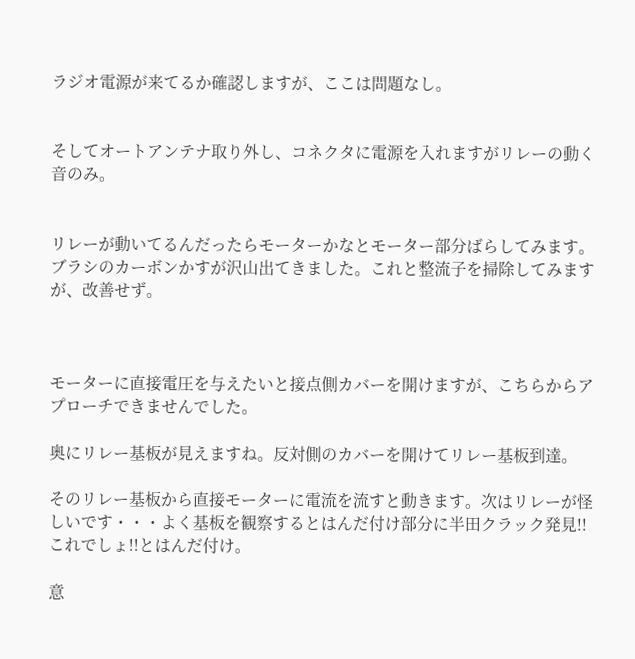ラジオ電源が来てるか確認しますが、ここは問題なし。


そしてオートアンテナ取り外し、コネクタに電源を入れますがリレーの動く音のみ。


リレーが動いてるんだったらモーターかなとモーター部分ばらしてみます。ブラシのカーボンかすが沢山出てきました。これと整流子を掃除してみますが、改善せず。



モーターに直接電圧を与えたいと接点側カバーを開けますが、こちらからアプローチできませんでした。

奥にリレー基板が見えますね。反対側のカバーを開けてリレー基板到達。

そのリレー基板から直接モーターに電流を流すと動きます。次はリレーが怪しいです・・・よく基板を観察するとはんだ付け部分に半田クラック発見!!これでしょ!!とはんだ付け。

意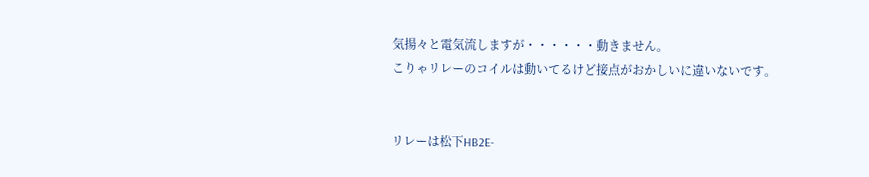気揚々と電気流しますが・・・・・・動きません。
こりゃリレーのコイルは動いてるけど接点がおかしいに違いないです。


リレーは松下HB2E-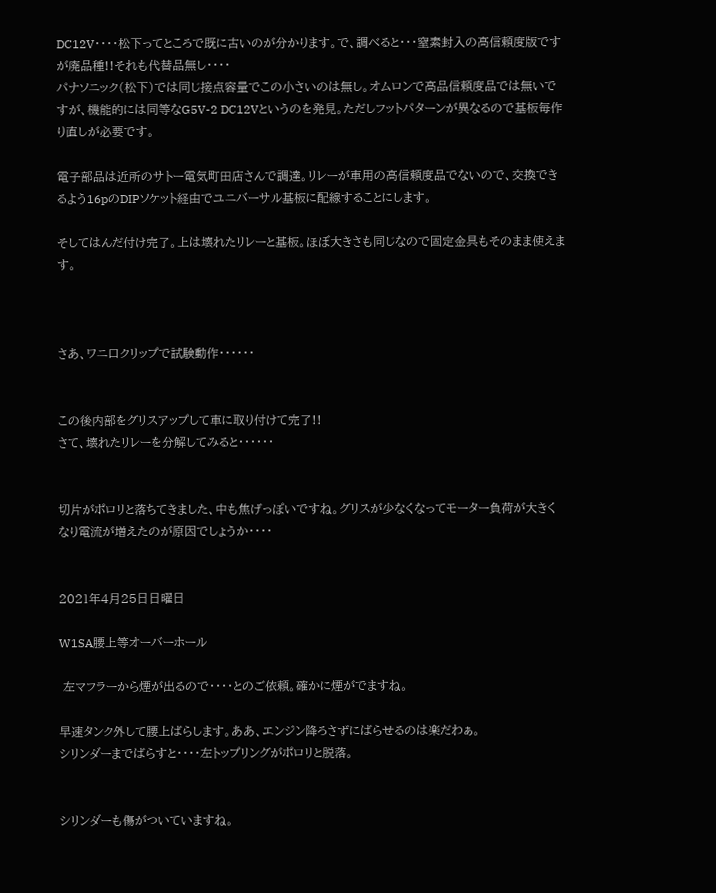DC12V・・・・松下ってところで既に古いのが分かります。で、調べると・・・窒素封入の高信頼度版ですが廃品種!!それも代替品無し・・・・
パナソニック(松下)では同じ接点容量でこの小さいのは無し。オムロンで高品信頼度品では無いですが、機能的には同等なG5V-2 DC12Vというのを発見。ただしフットパターンが異なるので基板毎作り直しが必要です。

電子部品は近所のサトー電気町田店さんで調達。リレーが車用の高信頼度品でないので、交換できるよう16pのDIPソケット経由でユニバーサル基板に配線することにします。

そしてはんだ付け完了。上は壊れたリレーと基板。ほぼ大きさも同じなので固定金具もそのまま使えます。



さあ、ワニ口クリップで試験動作・・・・・・


この後内部をグリスアップして車に取り付けて完了!!
さて、壊れたリレーを分解してみると・・・・・・


切片がポロリと落ちてきました、中も焦げっぽいですね。グリスが少なくなってモーター負荷が大きくなり電流が増えたのが原因でしょうか・・・・


2021年4月25日日曜日

W1SA腰上等オーバーホール

 左マフラーから煙が出るので・・・・とのご依頼。確かに煙がでますね。

早速タンク外して腰上ばらします。ああ、エンジン降ろさずにばらせるのは楽だわぁ。
シリンダーまでばらすと・・・・左トップリングがポロリと脱落。


シリンダーも傷がついていますね。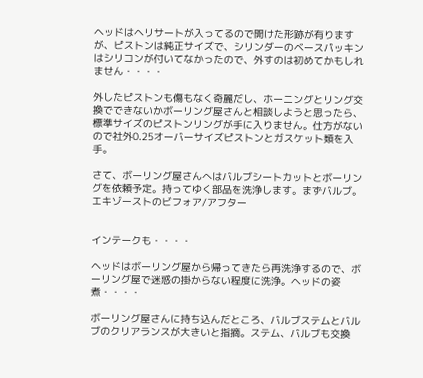ヘッドはヘリサートが入ってるので開けた形跡が有りますが、ピストンは純正サイズで、シリンダーのベースパッキンはシリコンが付いてなかったので、外すのは初めてかもしれません・・・・

外したピストンも傷もなく奇麗だし、ホーニングとリング交換でできないかボーリング屋さんと相談しようと思ったら、標準サイズのピストンリングが手に入りません。仕方がないので社外0.25オーバーサイズピストンとガスケット類を入手。

さて、ボーリング屋さんへはバルブシートカットとボーリングを依頼予定。持ってゆく部品を洗浄します。まずバルブ。エキゾーストのビフォア/アフター


インテークも・・・・

ヘッドはボーリング屋から帰ってきたら再洗浄するので、ボーリング屋で迷惑の掛からない程度に洗浄。ヘッドの姿煮・・・・

ボーリング屋さんに持ち込んだところ、バルブステムとバルブのクリアランスが大きいと指摘。ステム、バルブも交換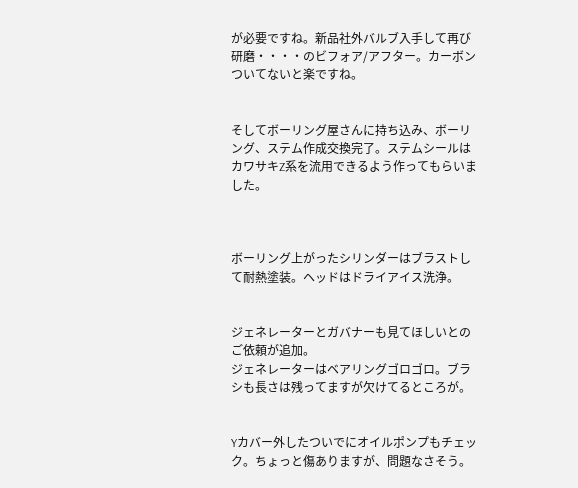が必要ですね。新品社外バルブ入手して再び研磨・・・・のビフォア/アフター。カーボンついてないと楽ですね。


そしてボーリング屋さんに持ち込み、ボーリング、ステム作成交換完了。ステムシールはカワサキZ系を流用できるよう作ってもらいました。



ボーリング上がったシリンダーはブラストして耐熱塗装。ヘッドはドライアイス洗浄。


ジェネレーターとガバナーも見てほしいとのご依頼が追加。
ジェネレーターはベアリングゴロゴロ。ブラシも長さは残ってますが欠けてるところが。


Yカバー外したついでにオイルポンプもチェック。ちょっと傷ありますが、問題なさそう。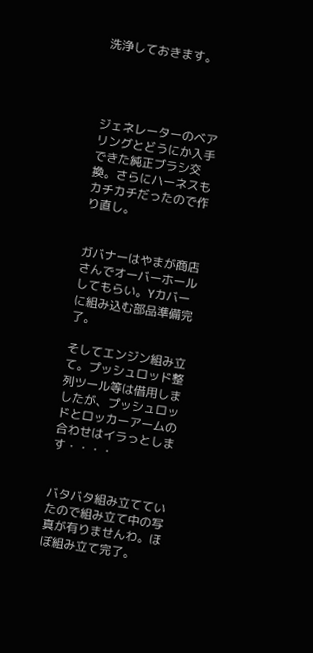洗浄しておきます。




ジェネレーターのベアリングとどうにか入手できた純正ブラシ交換。さらにハーネスもカチカチだったので作り直し。


ガバナーはやまが商店さんでオーバーホールしてもらい。Yカバーに組み込む部品準備完了。

そしてエンジン組み立て。プッシュロッド整列ツール等は借用しましたが、プッシュロッドとロッカーアームの合わせはイラっとします・・・・


バタバタ組み立てていたので組み立て中の写真が有りませんわ。ほぼ組み立て完了。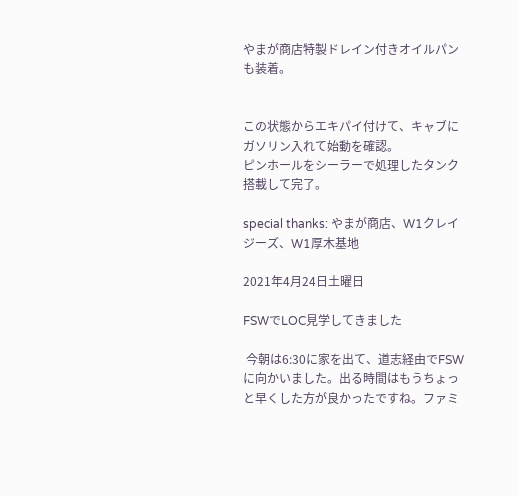やまが商店特製ドレイン付きオイルパンも装着。


この状態からエキパイ付けて、キャブにガソリン入れて始動を確認。
ピンホールをシーラーで処理したタンク搭載して完了。

special thanks: やまが商店、W1クレイジーズ、W1厚木基地

2021年4月24日土曜日

FSWでLOC見学してきました

 今朝は6:30に家を出て、道志経由でFSWに向かいました。出る時間はもうちょっと早くした方が良かったですね。ファミ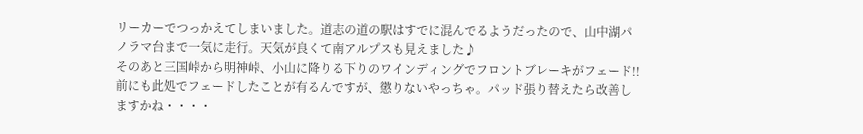リーカーでつっかえてしまいました。道志の道の駅はすでに混んでるようだったので、山中湖パノラマ台まで一気に走行。天気が良くて南アルプスも見えました♪
そのあと三国峠から明神峠、小山に降りる下りのワインディングでフロントブレーキがフェード!!前にも此処でフェードしたことが有るんですが、懲りないやっちゃ。パッド張り替えたら改善しますかね・・・・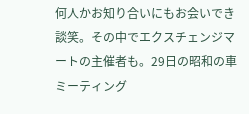何人かお知り合いにもお会いでき談笑。その中でエクスチェンジマートの主催者も。29日の昭和の車ミーティング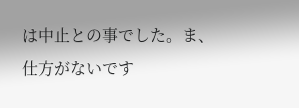は中止との事でした。ま、仕方がないです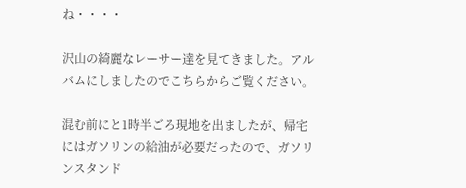ね・・・・

沢山の綺麗なレーサー達を見てきました。アルバムにしましたのでこちらからご覧ください。

混む前にと1時半ごろ現地を出ましたが、帰宅にはガソリンの給油が必要だったので、ガソリンスタンド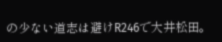の少ない道志は避けR246で大井松田。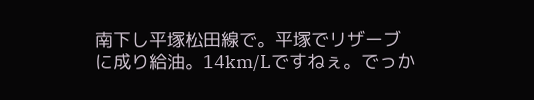南下し平塚松田線で。平塚でリザーブに成り給油。14km/Lですねぇ。でっか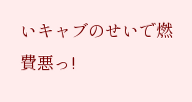いキャブのせいで燃費悪っ!